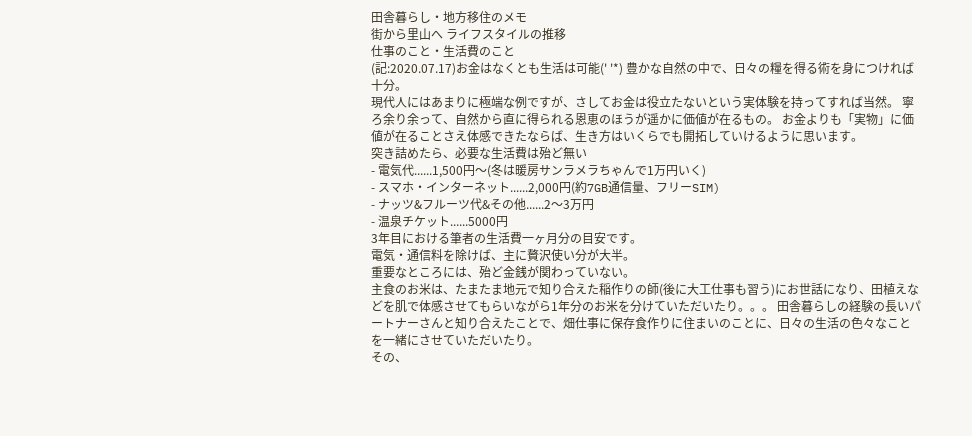田舎暮らし・地方移住のメモ
街から里山へ ライフスタイルの推移
仕事のこと・生活費のこと
(記:2020.07.17)お金はなくとも生活は可能(' '*) 豊かな自然の中で、日々の糧を得る術を身につければ十分。
現代人にはあまりに極端な例ですが、さしてお金は役立たないという実体験を持ってすれば当然。 寧ろ余り余って、自然から直に得られる恩恵のほうが遥かに価値が在るもの。 お金よりも「実物」に価値が在ることさえ体感できたならば、生き方はいくらでも開拓していけるように思います。
突き詰めたら、必要な生活費は殆ど無い
- 電気代......1,500円〜(冬は暖房サンラメラちゃんで1万円いく)
- スマホ・インターネット......2,000円(約7GB通信量、フリーSIM)
- ナッツ&フルーツ代&その他......2〜3万円
- 温泉チケット......5000円
3年目における筆者の生活費一ヶ月分の目安です。
電気・通信料を除けば、主に贅沢使い分が大半。
重要なところには、殆ど金銭が関わっていない。
主食のお米は、たまたま地元で知り合えた稲作りの師(後に大工仕事も習う)にお世話になり、田植えなどを肌で体感させてもらいながら1年分のお米を分けていただいたり。。。 田舎暮らしの経験の長いパートナーさんと知り合えたことで、畑仕事に保存食作りに住まいのことに、日々の生活の色々なことを一緒にさせていただいたり。
その、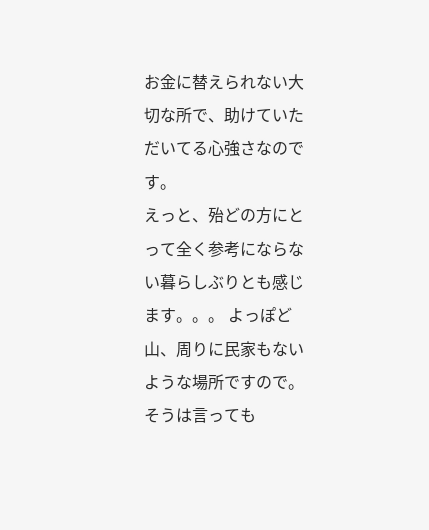お金に替えられない大切な所で、助けていただいてる心強さなのです。
えっと、殆どの方にとって全く参考にならない暮らしぶりとも感じます。。。 よっぽど山、周りに民家もないような場所ですので。
そうは言っても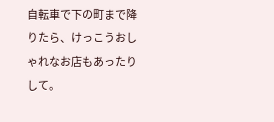自転車で下の町まで降りたら、けっこうおしゃれなお店もあったりして。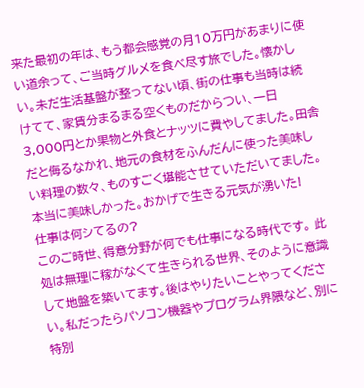来た最初の年は、もう都会感覚の月10万円があまりに使い道余って、ご当時グルメを食べ尽す旅でした。懐かしい。未だ生活基盤が整ってない頃、街の仕事も当時は続けてて、家賃分まるまる空くものだからつい、一日3,000円とか果物と外食とナッツに費やしてました。田舎だと侮るなかれ、地元の食材をふんだんに使った美味しい料理の数々、ものすごく堪能させていただいてました。本当に美味しかった。おかげで生きる元気が湧いた!
仕事は何シてるの?
このご時世、得意分野が何でも仕事になる時代です。 此処は無理に稼がなくて生きられる世界、そのように意識して地盤を築いてます。後はやりたいことやってください。私だったらパソコン機器やプログラム界隈など、別に特別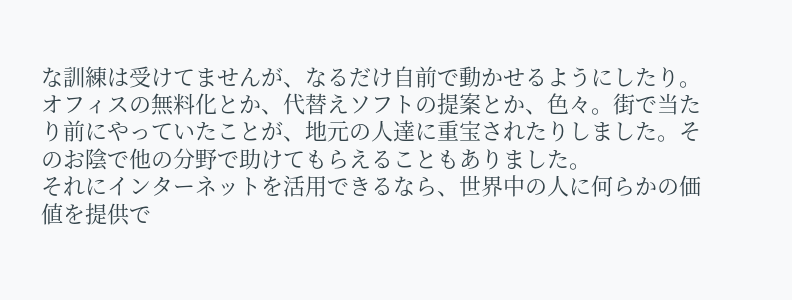な訓練は受けてませんが、なるだけ自前で動かせるようにしたり。オフィスの無料化とか、代替えソフトの提案とか、色々。街で当たり前にやっていたことが、地元の人達に重宝されたりしました。そのお陰で他の分野で助けてもらえることもありました。
それにインターネットを活用できるなら、世界中の人に何らかの価値を提供で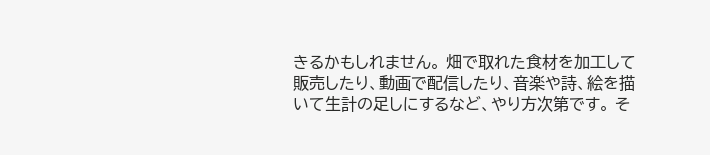きるかもしれません。 畑で取れた食材を加工して販売したり、動画で配信したり、音楽や詩、絵を描いて生計の足しにするなど、やり方次第です。 そ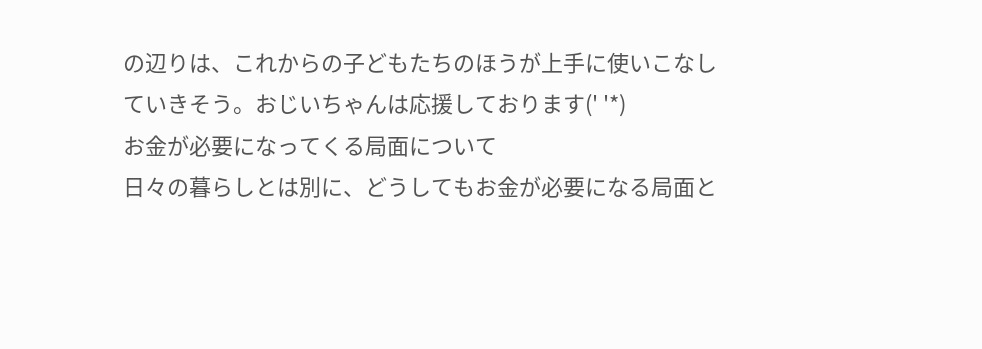の辺りは、これからの子どもたちのほうが上手に使いこなしていきそう。おじいちゃんは応援しております(' '*)
お金が必要になってくる局面について
日々の暮らしとは別に、どうしてもお金が必要になる局面と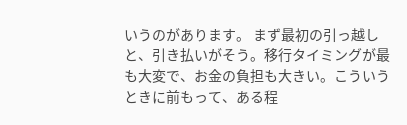いうのがあります。 まず最初の引っ越しと、引き払いがそう。移行タイミングが最も大変で、お金の負担も大きい。こういうときに前もって、ある程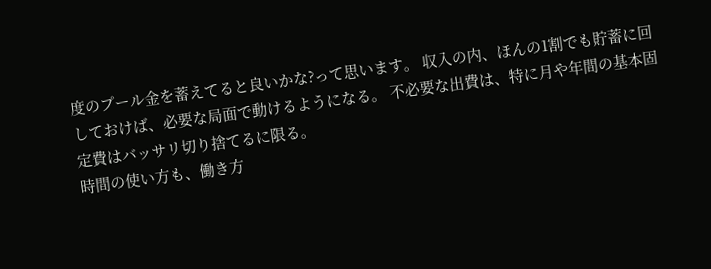度のプール金を蓄えてると良いかな?って思います。 収入の内、ほんの1割でも貯蓄に回しておけば、必要な局面で動けるようになる。 不必要な出費は、特に月や年間の基本固定費はバッサリ切り捨てるに限る。
時間の使い方も、働き方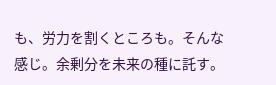も、労力を割くところも。そんな感じ。余剰分を未来の種に託す。